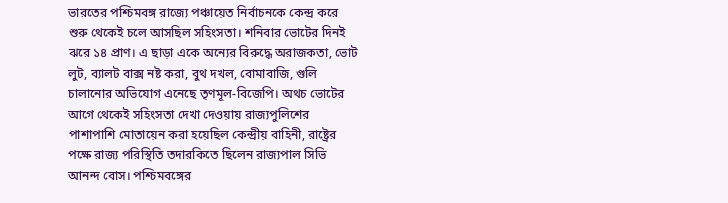ভারতের পশ্চিমবঙ্গ রাজ্যে পঞ্চায়েত নির্বাচনকে কেন্দ্র করে শুরু থেকেই চলে আসছিল সহিংসতা। শনিবার ভোটের দিনই ঝরে ১৪ প্রাণ। এ ছাড়া একে অন্যের বিরুদ্ধে অরাজকতা, ভোট লুট, ব্যালট বাক্স নষ্ট করা, বুথ দখল, বোমাবাজি, গুলি চালানোর অভিযোগ এনেছে তৃণমূল-বিজেপি। অথচ ভোটের আগে থেকেই সহিংসতা দেখা দেওয়ায় রাজ্যপুলিশের পাশাপাশি মোতায়েন করা হয়েছিল কেন্দ্রীয় বাহিনী, রাষ্ট্রের পক্ষে রাজ্য পরিস্থিতি তদারকিতে ছিলেন রাজ্যপাল সিভি আনন্দ বোস। পশ্চিমবঙ্গের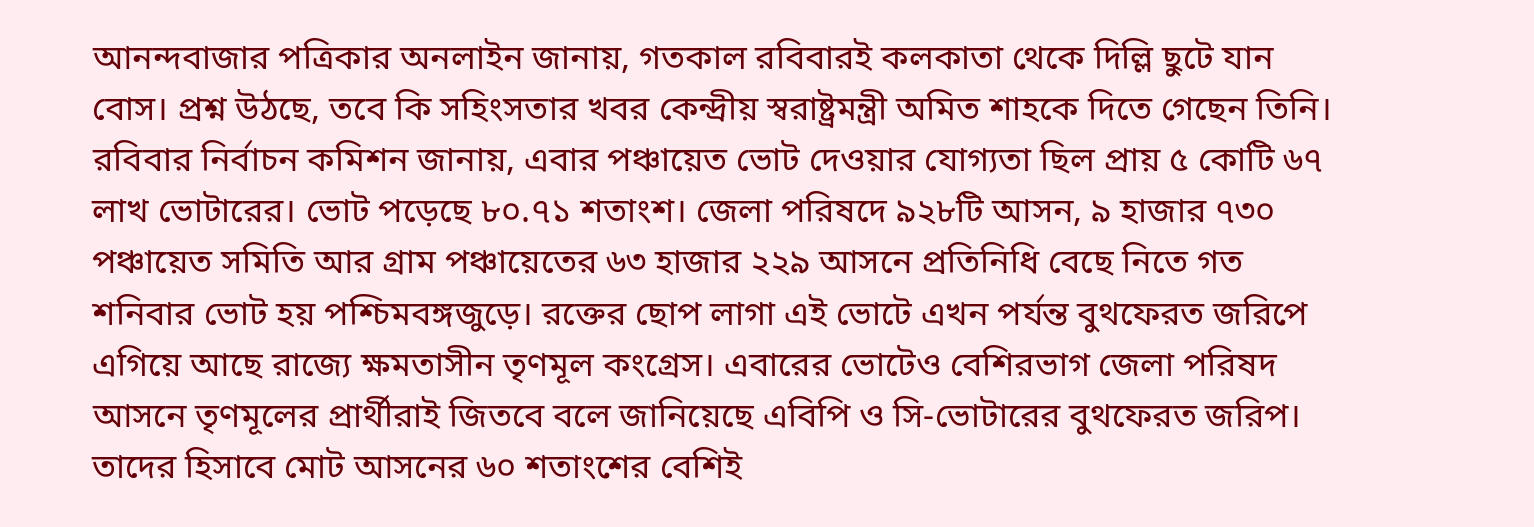আনন্দবাজার পত্রিকার অনলাইন জানায়, গতকাল রবিবারই কলকাতা থেকে দিল্লি ছুটে যান বোস। প্রশ্ন উঠছে, তবে কি সহিংসতার খবর কেন্দ্রীয় স্বরাষ্ট্রমন্ত্রী অমিত শাহকে দিতে গেছেন তিনি।
রবিবার নির্বাচন কমিশন জানায়, এবার পঞ্চায়েত ভোট দেওয়ার যোগ্যতা ছিল প্রায় ৫ কোটি ৬৭ লাখ ভোটারের। ভোট পড়েছে ৮০.৭১ শতাংশ। জেলা পরিষদে ৯২৮টি আসন, ৯ হাজার ৭৩০ পঞ্চায়েত সমিতি আর গ্রাম পঞ্চায়েতের ৬৩ হাজার ২২৯ আসনে প্রতিনিধি বেছে নিতে গত শনিবার ভোট হয় পশ্চিমবঙ্গজুড়ে। রক্তের ছোপ লাগা এই ভোটে এখন পর্যন্ত বুথফেরত জরিপে এগিয়ে আছে রাজ্যে ক্ষমতাসীন তৃণমূল কংগ্রেস। এবারের ভোটেও বেশিরভাগ জেলা পরিষদ আসনে তৃণমূলের প্রার্থীরাই জিতবে বলে জানিয়েছে এবিপি ও সি-ভোটারের বুথফেরত জরিপ। তাদের হিসাবে মোট আসনের ৬০ শতাংশের বেশিই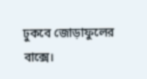ঢুকবে জোড়াফুলের বাক্সে।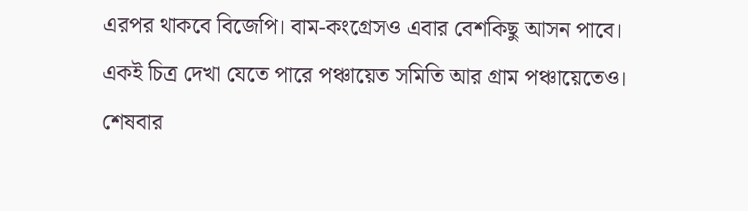এরপর থাকবে বিজেপি। বাম-কংগ্রেসও এবার বেশকিছু আসন পাবে।
একই চিত্র দেখা যেতে পারে পঞ্চায়েত সমিতি আর গ্রাম পঞ্চায়েতেও। শেষবার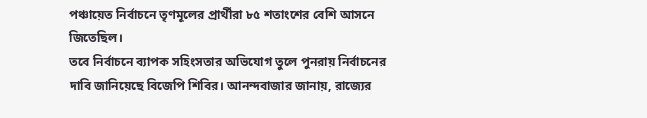পঞ্চায়েত নির্বাচনে তৃণমূলের প্রার্থীরা ৮৫ শতাংশের বেশি আসনে জিতেছিল।
তবে নির্বাচনে ব্যাপক সহিংসতার অভিযোগ তুলে পুনরায় নির্বাচনের দাবি জানিয়েছে বিজেপি শিবির। আনন্দবাজার জানায়, রাজ্যের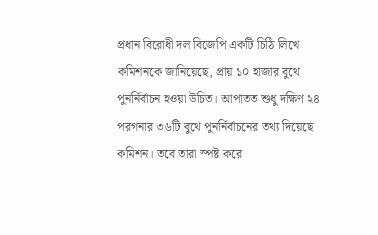প্রধান বিরোধী দল বিজেপি একটি চিঠি লিখে কমিশনকে জানিয়েছে, প্রায় ১০ হাজার বুথে পুনর্নির্বাচন হওয়া উচিত। আপাতত শুধু দক্ষিণ ২৪ পরগনার ৩৬টি বুথে পুনর্নির্বাচনের তথ্য দিয়েছে কমিশন। তবে তারা স্পষ্ট করে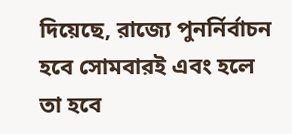দিয়েছে, রাজ্যে পুনর্নির্বাচন হবে সোমবারই এবং হলে তা হবে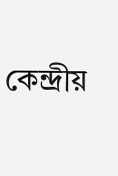কেন্দ্রীয়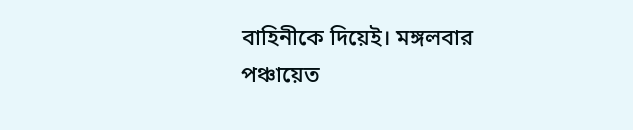বাহিনীকে দিয়েই। মঙ্গলবার পঞ্চায়েত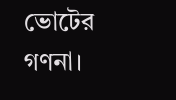ভোটের গণনা।